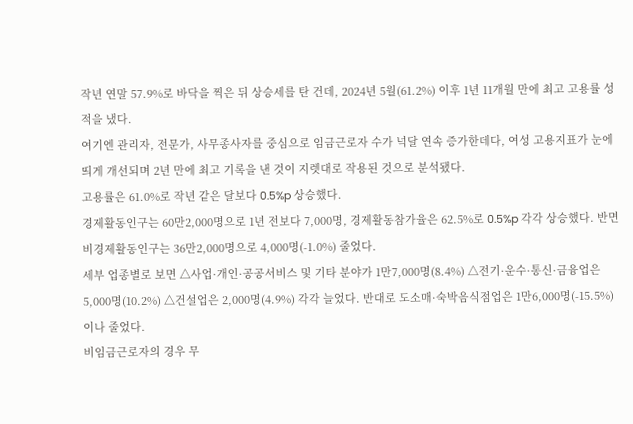작년 연말 57.9%로 바닥을 찍은 뒤 상승세를 탄 건데, 2024년 5월(61.2%) 이후 1년 11개월 만에 최고 고용률 성적을 냈다.
여기엔 관리자, 전문가, 사무종사자를 중심으로 임금근로자 수가 넉달 연속 증가한데다, 여성 고용지표가 눈에 띄게 개선되며 2년 만에 최고 기록을 낸 것이 지렛대로 작용된 것으로 분석됐다.
고용률은 61.0%로 작년 같은 달보다 0.5%p 상승했다.
경제활동인구는 60만2,000명으로 1년 전보다 7,000명, 경제활동참가율은 62.5%로 0.5%p 각각 상승했다. 반면 비경제활동인구는 36만2,000명으로 4,000명(-1.0%) 줄었다.
세부 업종별로 보면 △사업·개인·공공서비스 및 기타 분야가 1만7,000명(8.4%) △전기·운수·통신·금융업은 5,000명(10.2%) △건설업은 2,000명(4.9%) 각각 늘었다. 반대로 도소매·숙박음식점업은 1만6,000명(-15.5%)이나 줄었다.
비임금근로자의 경우 무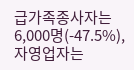급가족종사자는 6,000명(-47.5%), 자영업자는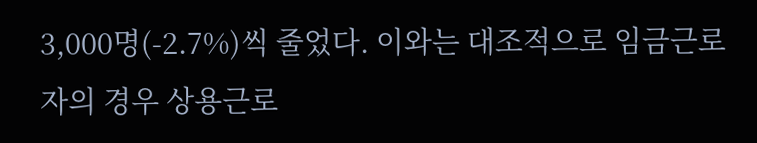3,000명(-2.7%)씩 줄었다. 이와는 대조적으로 임금근로자의 경우 상용근로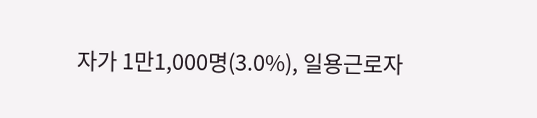자가 1만1,000명(3.0%), 일용근로자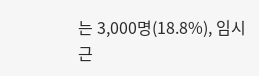는 3,000명(18.8%), 임시근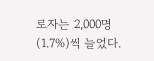로자는 2,000명(1.7%)씩 늘었다.